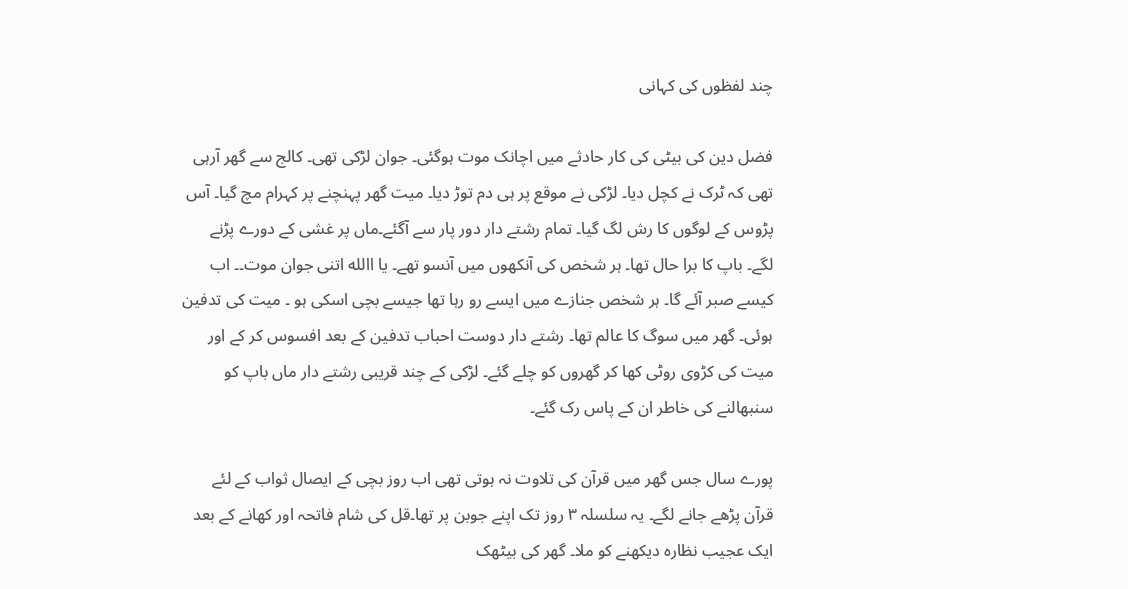چند لفظوں کی کہانی

فضل دین کی بیٹی کی کار حادثے میں اچانک موت ہوگئی۔ جوان لڑکی تھی۔ کالج سے گھر آرہی تھی کہ ٹرک نے کچل دیا۔ لڑکی نے موقع پر ہی دم توڑ دیا۔ میت گھر پہنچنے پر کہرام مچ گیا۔ آس پڑوس کے لوگوں کا رش لگ گیا۔ تمام رشتے دار دور پار سے آگئے۔ماں پر غشی کے دورے پڑنے لگے۔ باپ کا برا حال تھا۔ ہر شخص کی آنکھوں میں آنسو تھے۔ یا االله اتنی جوان موت۔۔ اب کیسے صبر آئے گا۔ ہر شخص جنازے میں ایسے رو رہا تھا جیسے بچی اسکی ہو ۔ میت کی تدفین ہوئی۔ گھر میں سوگ کا عالم تھا۔ رشتے دار دوست احباب تدفین کے بعد افسوس کر کے اور میت کی کڑوی روٹی کھا کر گھروں کو چلے گئے۔ لڑکی کے چند قریبی رشتے دار ماں باپ کو سنبھالنے کی خاطر ان کے پاس رک گئے۔

پورے سال جس گھر میں قرآن کی تلاوت نہ ہوتی تھی اب روز بچی کے ایصال ثواب کے لئے قرآن پڑھے جانے لگے۔ یہ سلسلہ ۳ روز تک اپنے جوبن پر تھا۔قل کی شام فاتحہ اور کھانے کے بعد ایک عجیب نظارہ دیکھنے کو ملا۔ گھر کی بیٹھک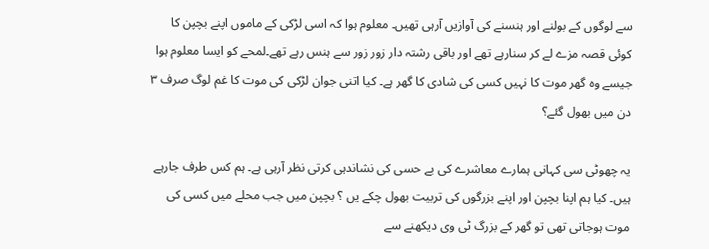سے لوگوں کے بولنے اور ہنسنے کی آوازیں آرہی تھیں۔ معلوم ہوا کہ اسی لڑکی کے ماموں اپنے بچپن کا کوئی قصہ مزے لے کر سنارہے تھے اور باقی رشتہ دار زور زور سے ہنس رہے تھے۔لمحے کو ایسا معلوم ہوا جیسے وہ گھر موت کا نہیں کسی کی شادی کا گھر ہے۔ کیا اتنی جوان لڑکی کی موت کا غم لوگ صرف ۳ دن میں بھول گئے؟

یہ چھوٹی سی کہانی ہمارے معاشرے کی بے حسی کی نشاندہی کرتی نظر آرہی ہے۔ ہم کس طرف جارہے ہیں۔ کیا ہم اپنا بچپن اور اپنے بزرگوں کی تربیت بھول چکے یں ؟ بچپن میں جب محلے میں کسی کی موت ہوجاتی تھی تو گھر کے بزرگ ٹی وی دیکھنے سے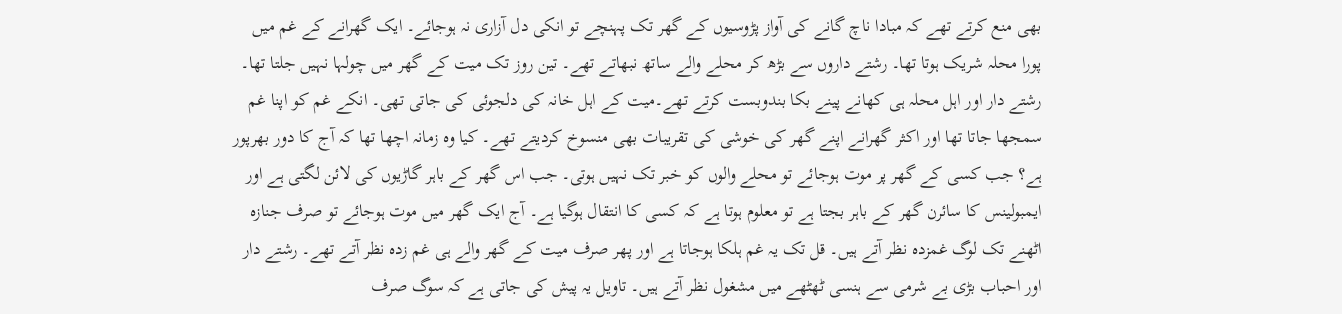بھی منع کرتے تھے کہ مبادا ناچ گانے کی آواز پڑوسیوں کے گھر تک پہنچے تو انکی دل آزاری نہ ہوجائے۔ ایک گھرانے کے غم میں پورا محلہ شریک ہوتا تھا۔ رشتے داروں سے بڑھ کر محلے والے ساتھ نبھاتے تھے۔ تین روز تک میت کے گھر میں چولہا نہیں جلتا تھا۔ رشتے دار اور اہل محلہ ہی کھانے پینے بکا بندوبست کرتے تھے۔میت کے اہل خانہ کی دلجوئی کی جاتی تھی۔ انکے غم کو اپنا غم سمجھا جاتا تھا اور اکثر گھرانے اپنے گھر کی خوشی کی تقریبات بھی منسوخ کردیتے تھے۔ کیا وہ زمانہ اچھا تھا کہ آج کا دور بھرپور ہے؟ جب کسی کے گھر پر موت ہوجائے تو محلے والوں کو خبر تک نہیں ہوتی۔ جب اس گھر کے باہر گاڑیوں کی لائن لگتی ہے اور ایمبولینس کا سائرن گھر کے باہر بجتا ہے تو معلوم ہوتا ہے کہ کسی کا انتقال ہوگیا ہے۔ آج ایک گھر میں موت ہوجائے تو صرف جنازہ اٹھنے تک لوگ غمزدہ نظر آتے ہیں۔ قل تک یہ غم ہلکا ہوجاتا ہے اور پھر صرف میت کے گھر والے ہی غم زدہ نظر آتے تھے۔ رشتے دار اور احباب بڑی بے شرمی سے ہنسی ٹھٹھے میں مشغول نظر آتے ہیں۔ تاویل یہ پیش کی جاتی ہے کہ سوگ صرف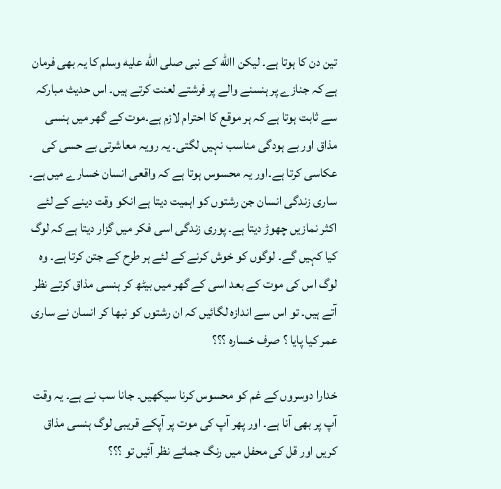تین دن کا ہوتا ہے۔ لیکن االله کے نبی صلى الله عليه وسلم کا یہ بھی فرمان ہے کہ جنازے پر ہنسنے والے پر فرشتے لعنت کرتے ہیں۔ اس حدیث مبارکہ سے ثابت ہوتا ہے کہ ہر موقع کا احترام لازم ہے۔موت کے گھر میں ہنسی مذاق اور بے ہودگی مناسب نہیں لگتی۔ یہ رویہ معاشرتی بے حسی کی عکاسی کرتا ہے۔اور یہ محسوس ہوتا ہے کہ واقعی انسان خسارے میں ہے۔ ساری زندگی انسان جن رشتوں کو اہمیت دیتا ہے انکو وقت دینے کے لئے اکثر نمازیں چھوڑ دیتا ہے۔ پوری زندگی اسی فکر میں گزار دیتا ہے کہ لوگ کیا کہیں گے۔ لوگوں کو خوش کرنے کے لئے ہر طرح کے جتن کرتا ہے۔ وہ لوگ اس کی موت کے بعد اسی کے گھر میں بیٹھ کر ہنسی مذاق کرتے نظر آتے ہیں۔ تو اس سے اندازہ لگائیں کہ ان رشتوں کو نبھا کر انسان نے ساری عمر کیا پایا ؟ صرف خسارہ ؟؟؟

خدارا دوسروں کے غم کو محسوس کرنا سیکھیں۔ جانا سب نے ہے۔ یہ وقت آپ پر بھی آنا ہے۔ اور پھر آپ کی موت پر آپکے قریبی لوگ ہنسی مذاق کریں اور قل کی محفل میں رنگ جماتے نظر آئیں تو ؟؟؟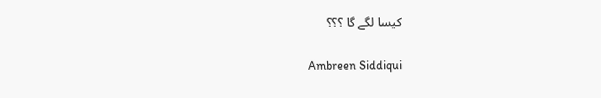کیسا لگے گا ؟؟؟

Ambreen Siddiqui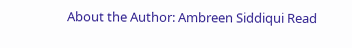About the Author: Ambreen Siddiqui Read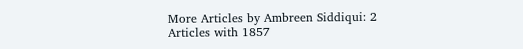More Articles by Ambreen Siddiqui: 2 Articles with 1857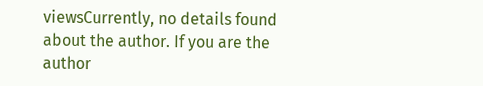viewsCurrently, no details found about the author. If you are the author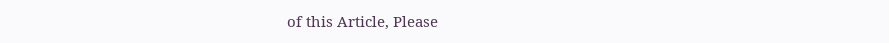of this Article, Please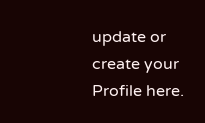update or create your Profile here.